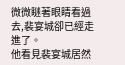微微瞇著眼睛看過去,裴宴城卻已經走進了。
他看見裴宴城居然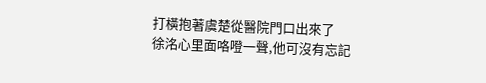打橫抱著虞楚從醫院門口出來了
徐洺心里面咯噔一聲,他可沒有忘記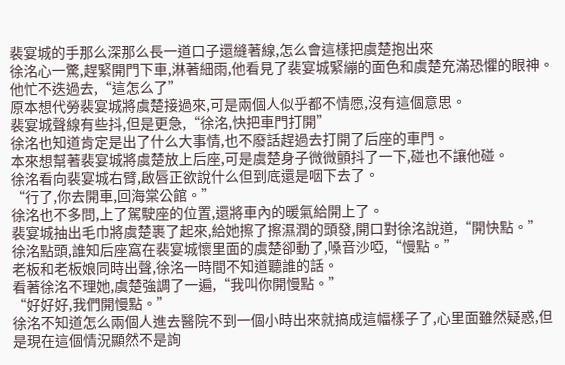裴宴城的手那么深那么長一道口子還縫著線,怎么會這樣把虞楚抱出來
徐洺心一驚,趕緊開門下車,淋著細雨,他看見了裴宴城緊繃的面色和虞楚充滿恐懼的眼神。
他忙不迭過去,“這怎么了”
原本想代勞裴宴城將虞楚接過來,可是兩個人似乎都不情愿,沒有這個意思。
裴宴城聲線有些抖,但是更急,“徐洺,快把車門打開”
徐洺也知道肯定是出了什么大事情,也不廢話趕過去打開了后座的車門。
本來想幫著裴宴城將虞楚放上后座,可是虞楚身子微微顫抖了一下,碰也不讓他碰。
徐洺看向裴宴城右臂,啟唇正欲說什么但到底還是咽下去了。
“行了,你去開車,回海棠公館。”
徐洺也不多問,上了駕駛座的位置,還將車內的暖氣給開上了。
裴宴城抽出毛巾將虞楚裹了起來,給她擦了擦濕潤的頭發,開口對徐洺說道,“開快點。”
徐洺點頭,誰知后座窩在裴宴城懷里面的虞楚卻動了,嗓音沙啞,“慢點。”
老板和老板娘同時出聲,徐洺一時間不知道聽誰的話。
看著徐洺不理她,虞楚強調了一遍,“我叫你開慢點。”
“好好好,我們開慢點。”
徐洺不知道怎么兩個人進去醫院不到一個小時出來就搞成這幅樣子了,心里面雖然疑惑,但是現在這個情況顯然不是詢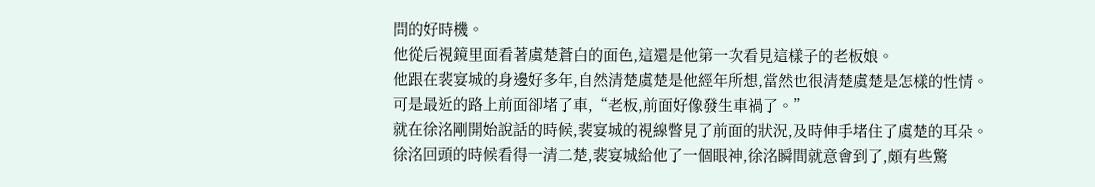問的好時機。
他從后視鏡里面看著虞楚蒼白的面色,這還是他第一次看見這樣子的老板娘。
他跟在裴宴城的身邊好多年,自然清楚虞楚是他經年所想,當然也很清楚虞楚是怎樣的性情。
可是最近的路上前面卻堵了車,“老板,前面好像發生車禍了。”
就在徐洺剛開始說話的時候,裴宴城的視線瞥見了前面的狀況,及時伸手堵住了虞楚的耳朵。
徐洺回頭的時候看得一清二楚,裴宴城給他了一個眼神,徐洺瞬間就意會到了,頗有些驚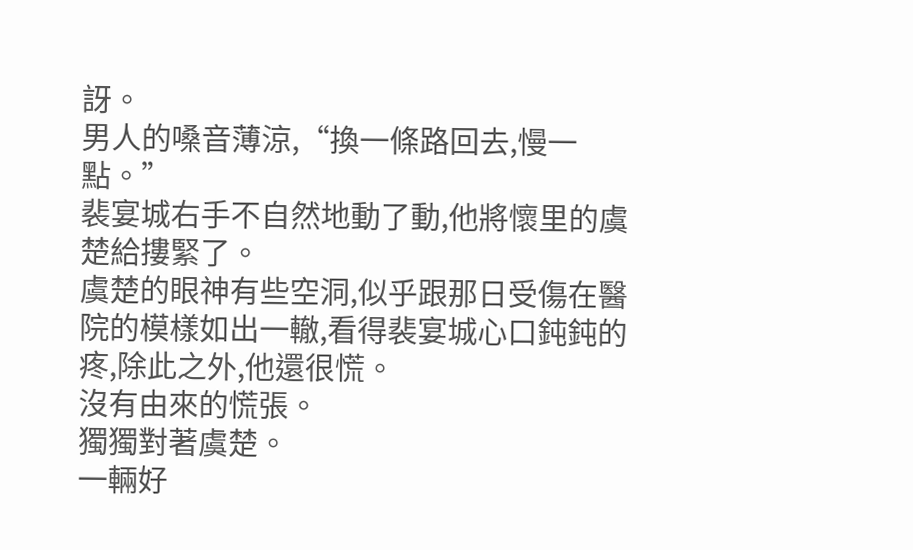訝。
男人的嗓音薄涼,“換一條路回去,慢一點。”
裴宴城右手不自然地動了動,他將懷里的虞楚給摟緊了。
虞楚的眼神有些空洞,似乎跟那日受傷在醫院的模樣如出一轍,看得裴宴城心口鈍鈍的疼,除此之外,他還很慌。
沒有由來的慌張。
獨獨對著虞楚。
一輛好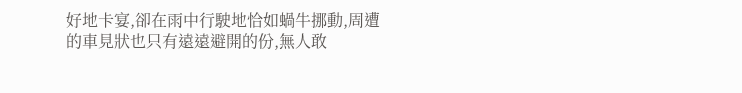好地卡宴,卻在雨中行駛地恰如蝸牛挪動,周遭的車見狀也只有遠遠避開的份,無人敢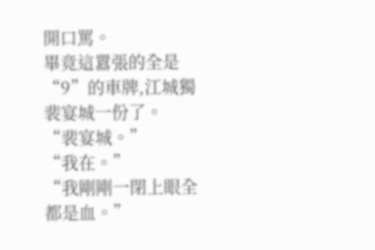開口罵。
畢竟這囂張的全是“9”的車牌,江城獨裴宴城一份了。
“裴宴城。”
“我在。”
“我剛剛一閉上眼全都是血。”